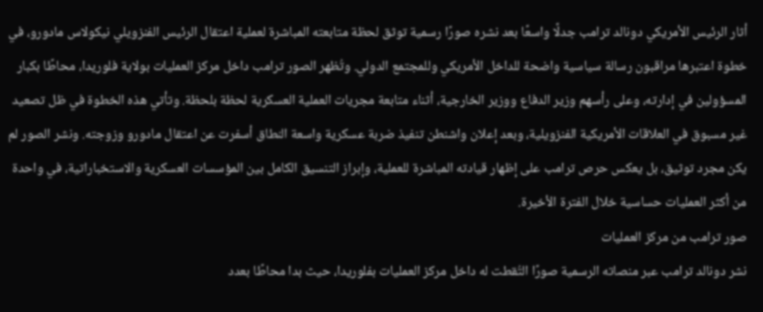أثار الرئيس الأمريكي دونالد ترامب جدلًا واسعًا بعد نشره صورًا رسمية توثق لحظة متابعته المباشرة لعملية اعتقال الرئيس الفنزويلي نيكولاس مادورو، في خطوة اعتبرها مراقبون رسالة سياسية واضحة للداخل الأمريكي وللمجتمع الدولي. وتُظهر الصور ترامب داخل مركز العمليات بولاية فلوريدا، محاطًا بكبار المسؤولين في إدارته، وعلى رأسهم وزير الدفاع ووزير الخارجية، أثناء متابعة مجريات العملية العسكرية لحظة بلحظة. وتأتي هذه الخطوة في ظل تصعيد غير مسبوق في العلاقات الأمريكية الفنزويلية، وبعد إعلان واشنطن تنفيذ ضربة عسكرية واسعة النطاق أسفرت عن اعتقال مادورو وزوجته. ونشر الصور لم يكن مجرد توثيق، بل يعكس حرص ترامب على إظهار قيادته المباشرة للعملية، وإبراز التنسيق الكامل بين المؤسسات العسكرية والاستخباراتية، في واحدة من أكثر العمليات حساسية خلال الفترة الأخيرة.
صور ترامب من مركز العمليات
نشر دونالد ترامب عبر منصاته الرسمية صورًا التُقطت له داخل مركز العمليات بفلوريدا، حيث بدا محاطًا بعدد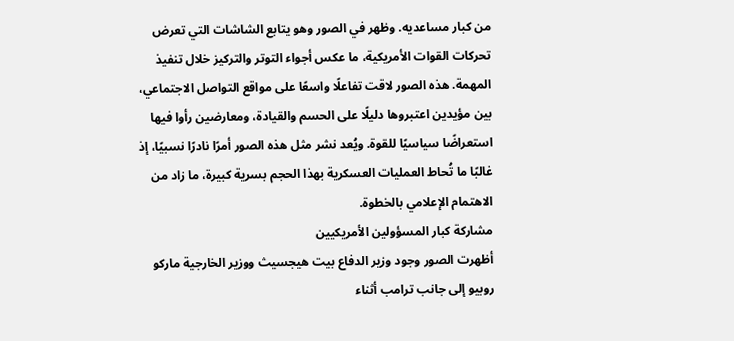من كبار مساعديه. وظهر في الصور وهو يتابع الشاشات التي تعرض تحركات القوات الأمريكية، ما عكس أجواء التوتر والتركيز خلال تنفيذ المهمة. هذه الصور لاقت تفاعلًا واسعًا على مواقع التواصل الاجتماعي، بين مؤيدين اعتبروها دليلًا على الحسم والقيادة، ومعارضين رأوا فيها استعراضًا سياسيًا للقوة. ويُعد نشر مثل هذه الصور أمرًا نادرًا نسبيًا، إذ غالبًا ما تُحاط العمليات العسكرية بهذا الحجم بسرية كبيرة، ما زاد من الاهتمام الإعلامي بالخطوة.
مشاركة كبار المسؤولين الأمريكيين
أظهرت الصور وجود وزير الدفاع بيت هيجسيث ووزير الخارجية ماركو روبيو إلى جانب ترامب أثناء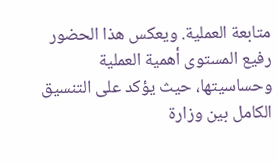متابعة العملية. ويعكس هذا الحضور رفيع المستوى أهمية العملية وحساسيتها، حيث يؤكد على التنسيق الكامل بين وزارة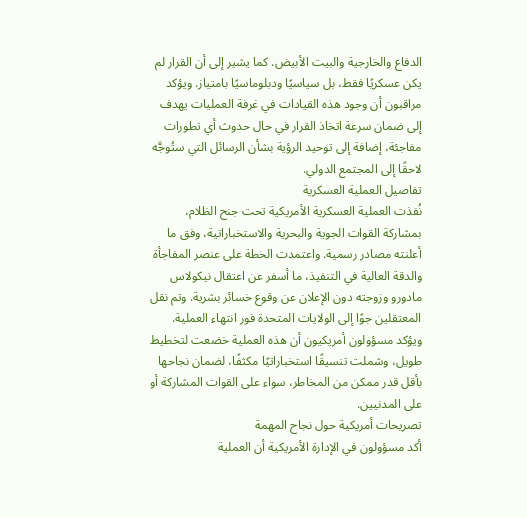الدفاع والخارجية والبيت الأبيض. كما يشير إلى أن القرار لم يكن عسكريًا فقط، بل سياسيًا ودبلوماسيًا بامتياز. ويؤكد مراقبون أن وجود هذه القيادات في غرفة العمليات يهدف إلى ضمان سرعة اتخاذ القرار في حال حدوث أي تطورات مفاجئة، إضافة إلى توحيد الرؤية بشأن الرسائل التي ستُوجَّه لاحقًا إلى المجتمع الدولي.
تفاصيل العملية العسكرية
نُفذت العملية العسكرية الأمريكية تحت جنح الظلام، بمشاركة القوات الجوية والبحرية والاستخباراتية، وفق ما أعلنته مصادر رسمية. واعتمدت الخطة على عنصر المفاجأة والدقة العالية في التنفيذ، ما أسفر عن اعتقال نيكولاس مادورو وزوجته دون الإعلان عن وقوع خسائر بشرية. وتم نقل المعتقلين جوًا إلى الولايات المتحدة فور انتهاء العملية. ويؤكد مسؤولون أمريكيون أن هذه العملية خضعت لتخطيط طويل، وشملت تنسيقًا استخباراتيًا مكثفًا، لضمان نجاحها بأقل قدر ممكن من المخاطر، سواء على القوات المشاركة أو على المدنيين.
تصريحات أمريكية حول نجاح المهمة
أكد مسؤولون في الإدارة الأمريكية أن العملية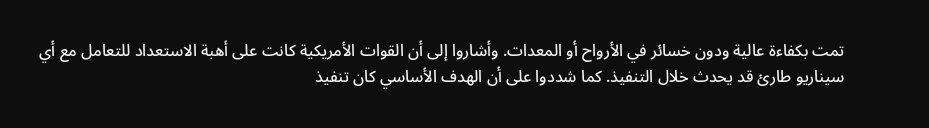تمت بكفاءة عالية ودون خسائر في الأرواح أو المعدات. وأشاروا إلى أن القوات الأمريكية كانت على أهبة الاستعداد للتعامل مع أي سيناريو طارئ قد يحدث خلال التنفيذ. كما شددوا على أن الهدف الأساسي كان تنفيذ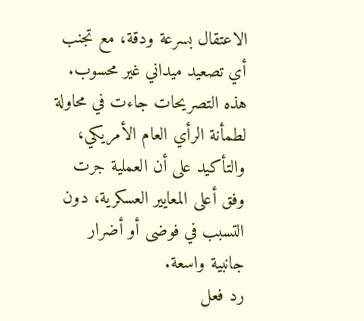الاعتقال بسرعة ودقة، مع تجنب أي تصعيد ميداني غير محسوب. هذه التصريحات جاءت في محاولة لطمأنة الرأي العام الأمريكي، والتأكيد على أن العملية جرت وفق أعلى المعايير العسكرية، دون التسبب في فوضى أو أضرار جانبية واسعة.
رد فعل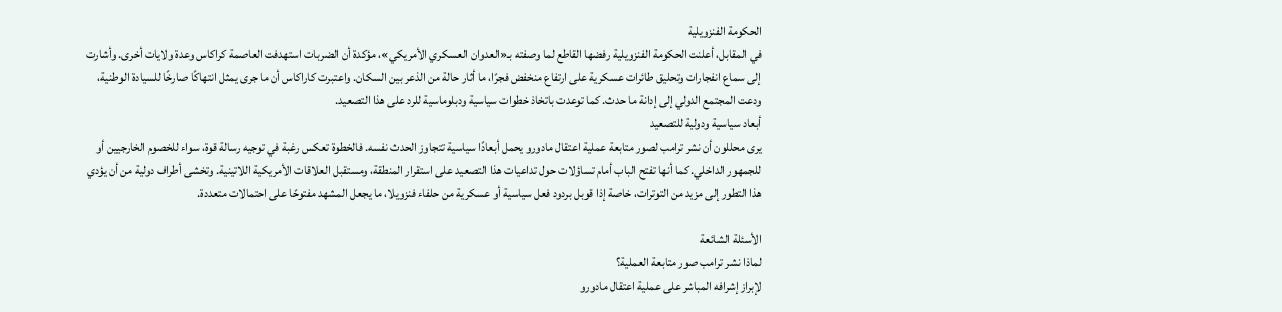الحكومة الفنزويلية
في المقابل، أعلنت الحكومة الفنزويلية رفضها القاطع لما وصفته بـ«العدوان العسكري الأمريكي»، مؤكدة أن الضربات استهدفت العاصمة كراكاس وعدة ولايات أخرى. وأشارت إلى سماع انفجارات وتحليق طائرات عسكرية على ارتفاع منخفض فجرًا، ما أثار حالة من الذعر بين السكان. واعتبرت كاراكاس أن ما جرى يمثل انتهاكًا صارخًا للسيادة الوطنية، ودعت المجتمع الدولي إلى إدانة ما حدث. كما توعدت باتخاذ خطوات سياسية ودبلوماسية للرد على هذا التصعيد.
أبعاد سياسية ودولية للتصعيد
يرى محللون أن نشر ترامب لصور متابعة عملية اعتقال مادورو يحمل أبعادًا سياسية تتجاوز الحدث نفسه. فالخطوة تعكس رغبة في توجيه رسالة قوة، سواء للخصوم الخارجيين أو للجمهور الداخلي. كما أنها تفتح الباب أمام تساؤلات حول تداعيات هذا التصعيد على استقرار المنطقة، ومستقبل العلاقات الأمريكية اللاتينية. وتخشى أطراف دولية من أن يؤدي هذا التطور إلى مزيد من التوترات، خاصة إذا قوبل بردود فعل سياسية أو عسكرية من حلفاء فنزويلا، ما يجعل المشهد مفتوحًا على احتمالات متعددة.

الأسئلة الشائعة
لماذا نشر ترامب صور متابعة العملية؟
لإبراز إشرافه المباشر على عملية اعتقال مادورو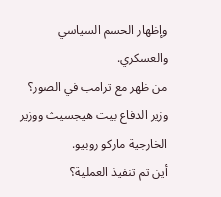وإظهار الحسم السياسي والعسكري.
من ظهر مع ترامب في الصور؟
وزير الدفاع بيت هيجسيث ووزير الخارجية ماركو روبيو.
أين تم تنفيذ العملية؟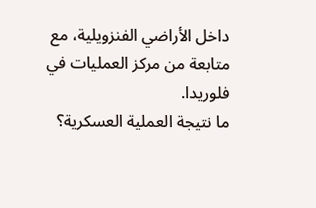داخل الأراضي الفنزويلية، مع متابعة من مركز العمليات في فلوريدا.
ما نتيجة العملية العسكرية؟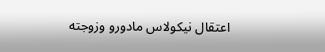اعتقال نيكولاس مادورو وزوجته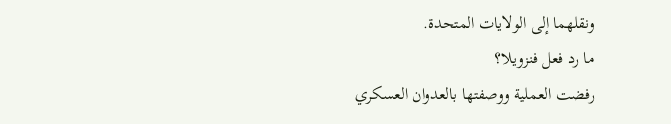ونقلهما إلى الولايات المتحدة.
ما رد فعل فنزويلا؟
رفضت العملية ووصفتها بالعدوان العسكري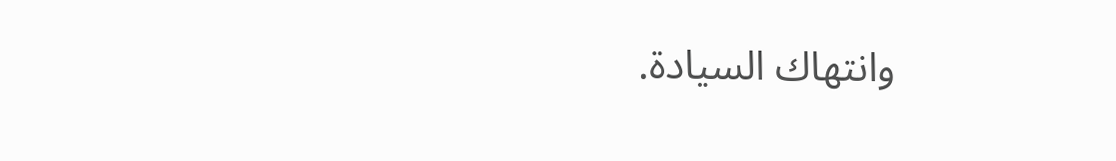وانتهاك السيادة.